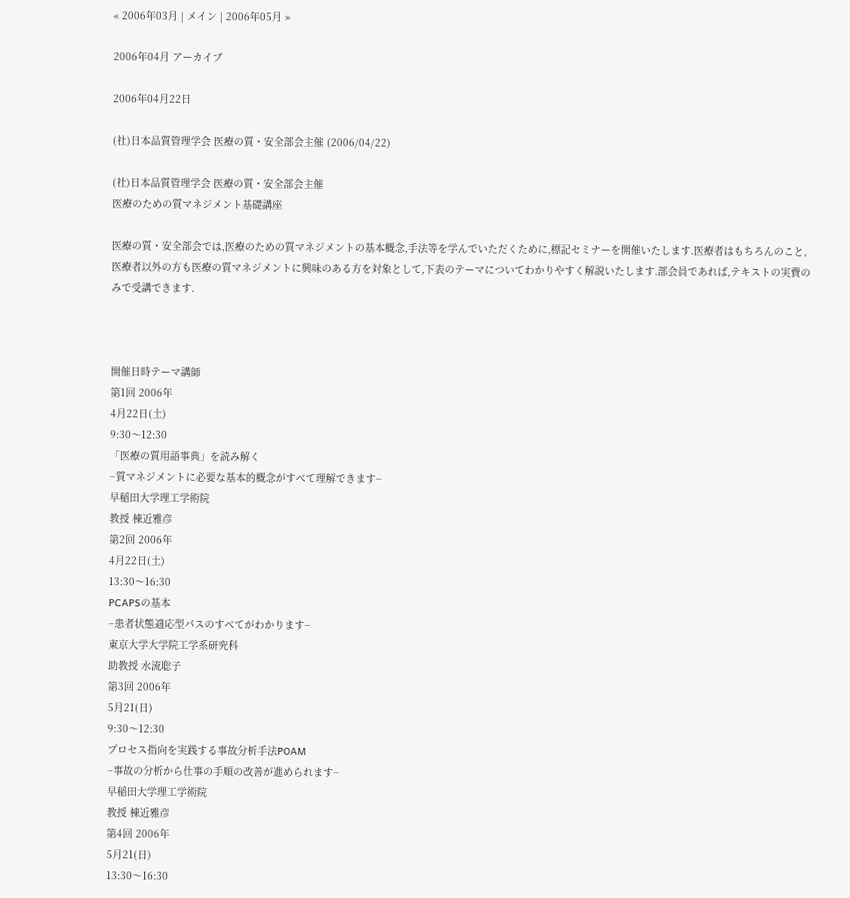« 2006年03月 | メイン | 2006年05月 »

2006年04月 アーカイブ

2006年04月22日

(社)日本品質管理学会 医療の質・安全部会主催 (2006/04/22)

(社)日本品質管理学会 医療の質・安全部会主催
医療のための質マネジメント基礎講座

医療の質・安全部会では,医療のための質マネジメントの基本概念,手法等を学んでいただくために,標記セミナーを開催いたします.医療者はもちろんのこと,医療者以外の方も医療の質マネジメントに興味のある方を対象として,下表のテーマについてわかりやすく解説いたします.部会員であれば,テキストの実費のみで受講できます.



開催日時テーマ講師
第1回 2006年
4月22日(土)
9:30〜12:30
「医療の質用語事典」を読み解く
−質マネジメントに必要な基本的概念がすべて理解できます−
早稲田大学理工学術院
教授 棟近雅彦
第2回 2006年
4月22日(土)
13:30〜16:30
PCAPSの基本
−患者状態適応型パスのすべてがわかります−
東京大学大学院工学系研究科
助教授 水流聡子
第3回 2006年
5月21(日)
9:30〜12:30
プロセス指向を実践する事故分析手法POAM
−事故の分析から仕事の手順の改善が進められます−
早稲田大学理工学術院
教授 棟近雅彦
第4回 2006年
5月21(日)
13:30〜16:30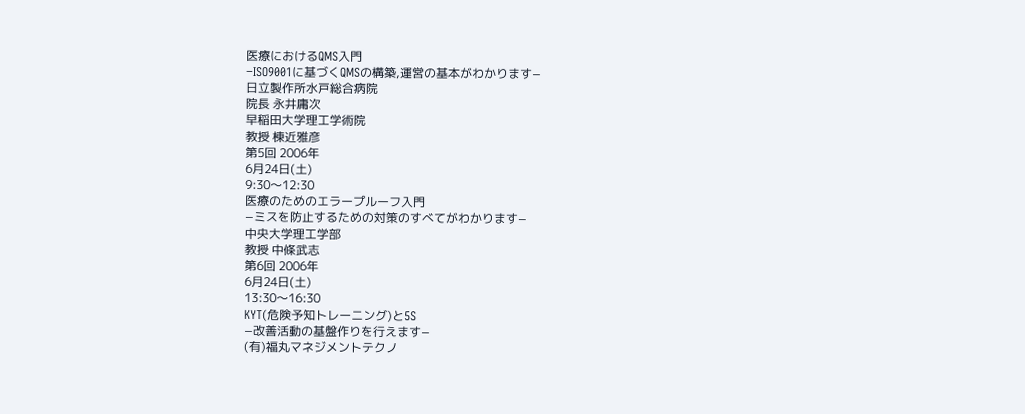医療におけるQMS入門
−ISO9001に基づくQMSの構築,運営の基本がわかります−
日立製作所水戸総合病院
院長 永井庸次
早稲田大学理工学術院
教授 棟近雅彦
第5回 2006年
6月24日(土)
9:30〜12:30
医療のためのエラープルーフ入門
−ミスを防止するための対策のすべてがわかります−
中央大学理工学部
教授 中條武志
第6回 2006年
6月24日(土)
13:30〜16:30
KYT(危険予知トレーニング)と5S
−改善活動の基盤作りを行えます−
(有)福丸マネジメントテクノ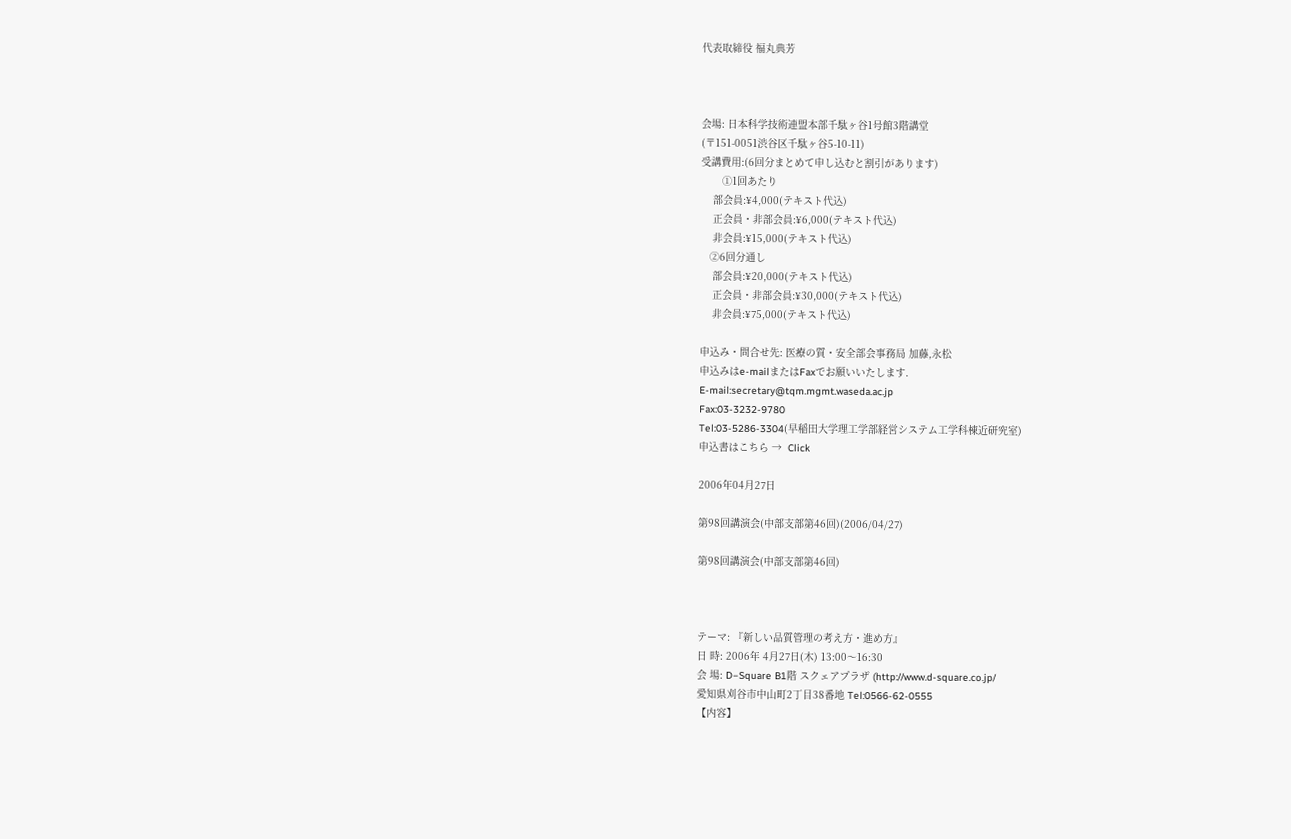代表取締役 福丸典芳



会場: 日本科学技術連盟本部千駄ヶ谷1号館3階講堂
(〒151-0051渋谷区千駄ヶ谷5-10-11)
受講費用:(6回分まとめて申し込むと割引があります)
       ①1回あたり
    部会員:¥4,000(テキスト代込)
    正会員・非部会員:¥6,000(テキスト代込)
    非会員:¥15,000(テキスト代込)
   ②6回分通し
    部会員:¥20,000(テキスト代込)
    正会員・非部会員:¥30,000(テキスト代込)
    非会員:¥75,000(テキスト代込)

申込み・問合せ先: 医療の質・安全部会事務局 加藤,永松
申込みはe-mailまたはFaxでお願いいたします.
E-mail:secretary@tqm.mgmt.waseda.ac.jp
Fax:03-3232-9780
Tel:03-5286-3304(早稲田大学理工学部経営システム工学科棟近研究室)
申込書はこちら →  Click

2006年04月27日

第98回講演会(中部支部第46回)(2006/04/27)

第98回講演会(中部支部第46回)



テーマ: 『新しい品質管理の考え方・進め方』
日 時: 2006年 4月27日(木) 13:00〜16:30
会 場: D−Square B1階 スクェアプラザ (http://www.d-square.co.jp/
愛知県刈谷市中山町2丁目38番地 Tel:0566-62-0555
【内容】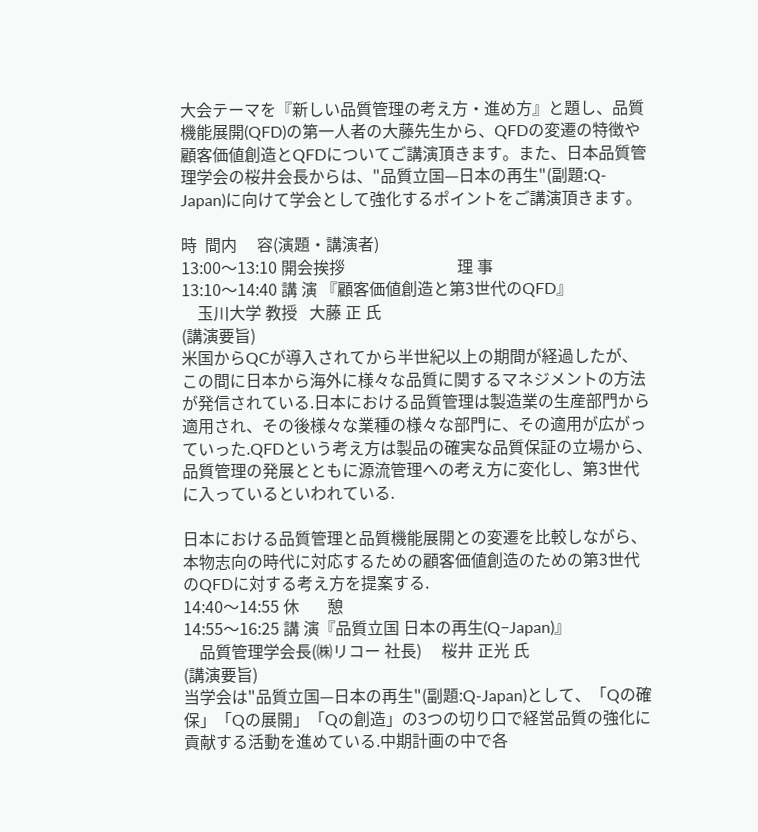大会テーマを『新しい品質管理の考え方・進め方』と題し、品質機能展開(QFD)の第一人者の大藤先生から、QFDの変遷の特徴や顧客価値創造とQFDについてご講演頂きます。また、日本品質管理学会の桜井会長からは、"品質立国—日本の再生"(副題:Q-Japan)に向けて学会として強化するポイントをご講演頂きます。

時  間内     容(演題・講演者)
13:00〜13:10 開会挨拶                            理 事
13:10〜14:40 講 演 『顧客価値創造と第3世代のQFD』
    玉川大学 教授   大藤 正 氏
(講演要旨)
米国からQCが導入されてから半世紀以上の期間が経過したが、この間に日本から海外に様々な品質に関するマネジメントの方法が発信されている.日本における品質管理は製造業の生産部門から適用され、その後様々な業種の様々な部門に、その適用が広がっていった.QFDという考え方は製品の確実な品質保証の立場から、品質管理の発展とともに源流管理への考え方に変化し、第3世代に入っているといわれている.

日本における品質管理と品質機能展開との変遷を比較しながら、本物志向の時代に対応するための顧客価値創造のための第3世代のQFDに対する考え方を提案する.
14:40〜14:55 休       憩
14:55〜16:25 講 演『品質立国 日本の再生(Q−Japan)』
    品質管理学会長(㈱リコー 社長)     桜井 正光 氏
(講演要旨)
当学会は"品質立国—日本の再生"(副題:Q-Japan)として、「Qの確保」「Qの展開」「Qの創造」の3つの切り口で経営品質の強化に貢献する活動を進めている.中期計画の中で各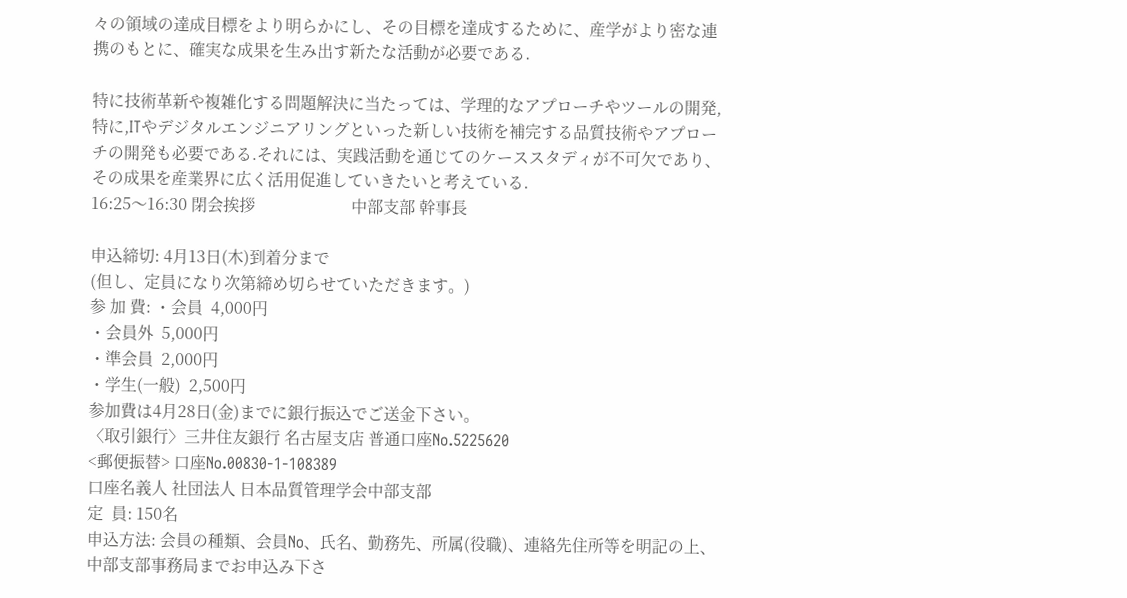々の領域の達成目標をより明らかにし、その目標を達成するために、産学がより密な連携のもとに、確実な成果を生み出す新たな活動が必要である.

特に技術革新や複雑化する問題解決に当たっては、学理的なアプローチやツールの開発,特に,ITやデジタルエンジニアリングといった新しい技術を補完する品質技術やアプローチの開発も必要である.それには、実践活動を通じてのケーススタディが不可欠であり、その成果を産業界に広く活用促進していきたいと考えている.
16:25〜16:30 閉会挨拶                        中部支部 幹事長

申込締切: 4月13日(木)到着分まで
(但し、定員になり次第締め切らせていただきます。)
参 加 費: ・会員  4,000円
・会員外  5,000円
・準会員  2,000円
・学生(一般)  2,500円
参加費は4月28日(金)までに銀行振込でご送金下さい。
〈取引銀行〉三井住友銀行 名古屋支店 普通口座No.5225620
<郵便振替> 口座No.00830-1-108389
口座名義人 社団法人 日本品質管理学会中部支部
定  員: 150名
申込方法: 会員の種類、会員No、氏名、勤務先、所属(役職)、連絡先住所等を明記の上、中部支部事務局までお申込み下さ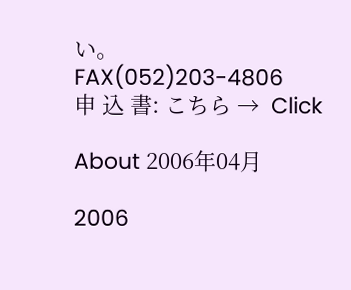い。
FAX(052)203-4806
申 込 書: こちら →  Click

About 2006年04月

2006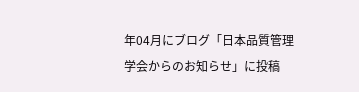年04月にブログ「日本品質管理学会からのお知らせ」に投稿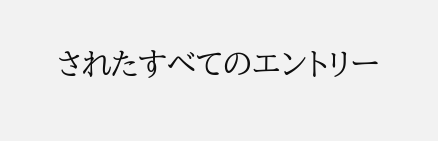されたすべてのエントリー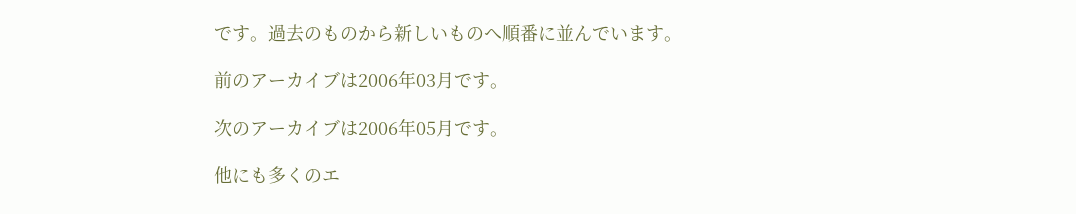です。過去のものから新しいものへ順番に並んでいます。

前のアーカイブは2006年03月です。

次のアーカイブは2006年05月です。

他にも多くのエ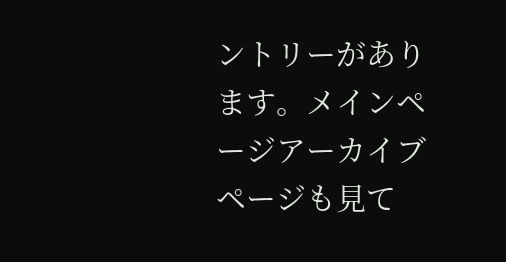ントリーがあります。メインページアーカイブページも見て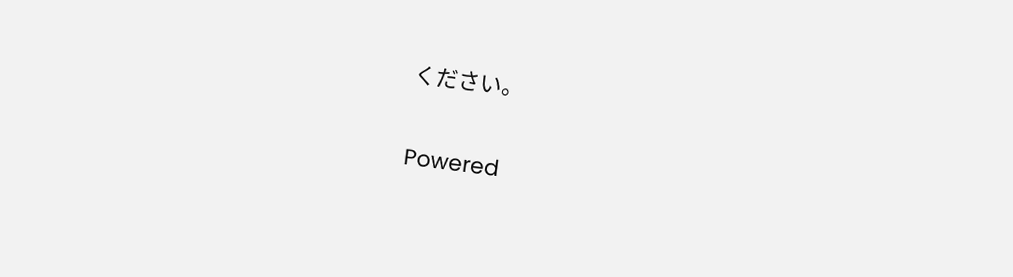ください。

Powered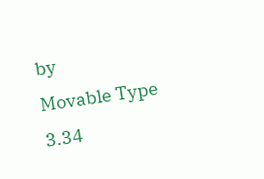by
Movable Type 3.34